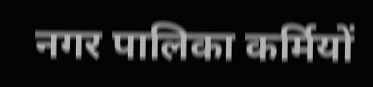नगर पालिका कर्मियों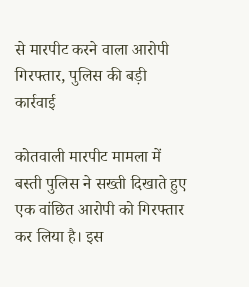से मारपीट करने वाला आरोपी गिरफ्तार, पुलिस की बड़ी कार्रवाई

कोतवाली मारपीट मामला में बस्ती पुलिस ने सख्ती दिखाते हुए एक वांछित आरोपी को गिरफ्तार कर लिया है। इस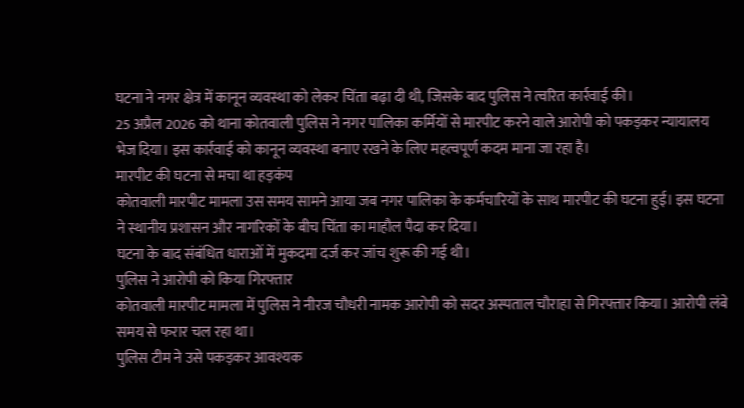घटना ने नगर क्षेत्र में कानून व्यवस्था को लेकर चिंता बढ़ा दी थी, जिसके बाद पुलिस ने त्वरित कार्रवाई की।
25 अप्रैल 2026 को थाना कोतवाली पुलिस ने नगर पालिका कर्मियों से मारपीट करने वाले आरोपी को पकड़कर न्यायालय भेज दिया। इस कार्रवाई को कानून व्यवस्था बनाए रखने के लिए महत्वपूर्ण कदम माना जा रहा है।
मारपीट की घटना से मचा था हड़कंप
कोतवाली मारपीट मामला उस समय सामने आया जब नगर पालिका के कर्मचारियों के साथ मारपीट की घटना हुई। इस घटना ने स्थानीय प्रशासन और नागरिकों के बीच चिंता का माहौल पैदा कर दिया।
घटना के बाद संबंधित धाराओं में मुकदमा दर्ज कर जांच शुरू की गई थी।
पुलिस ने आरोपी को किया गिरफ्तार
कोतवाली मारपीट मामला में पुलिस ने नीरज चौधरी नामक आरोपी को सदर अस्पताल चौराहा से गिरफ्तार किया। आरोपी लंबे समय से फरार चल रहा था।
पुलिस टीम ने उसे पकड़कर आवश्यक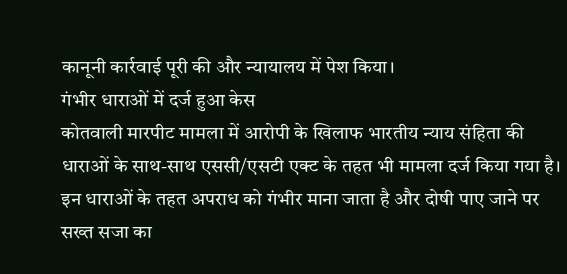कानूनी कार्रवाई पूरी की और न्यायालय में पेश किया।
गंभीर धाराओं में दर्ज हुआ केस
कोतवाली मारपीट मामला में आरोपी के खिलाफ भारतीय न्याय संहिता की धाराओं के साथ-साथ एससी/एसटी एक्ट के तहत भी मामला दर्ज किया गया है।
इन धाराओं के तहत अपराध को गंभीर माना जाता है और दोषी पाए जाने पर सख्त सजा का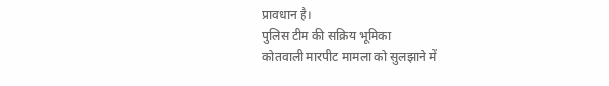प्रावधान है।
पुलिस टीम की सक्रिय भूमिका
कोतवाली मारपीट मामला को सुलझाने में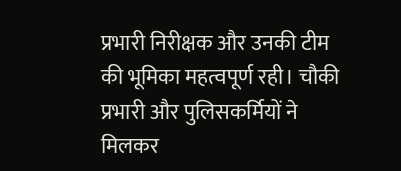प्रभारी निरीक्षक और उनकी टीम की भूमिका महत्वपूर्ण रही। चौकी प्रभारी और पुलिसकर्मियों ने मिलकर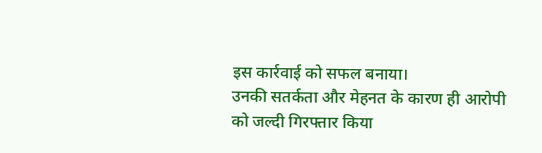इस कार्रवाई को सफल बनाया।
उनकी सतर्कता और मेहनत के कारण ही आरोपी को जल्दी गिरफ्तार किया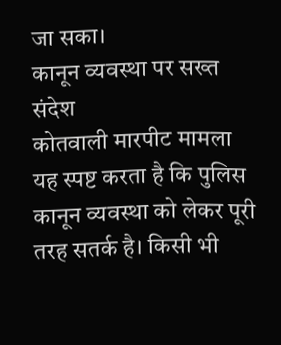जा सका।
कानून व्यवस्था पर सख्त संदेश
कोतवाली मारपीट मामला यह स्पष्ट करता है कि पुलिस कानून व्यवस्था को लेकर पूरी तरह सतर्क है। किसी भी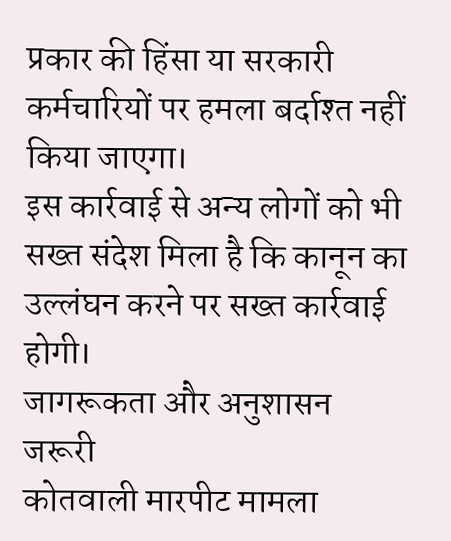प्रकार की हिंसा या सरकारी कर्मचारियों पर हमला बर्दाश्त नहीं किया जाएगा।
इस कार्रवाई से अन्य लोगों को भी सख्त संदेश मिला है कि कानून का उल्लंघन करने पर सख्त कार्रवाई होगी।
जागरूकता और अनुशासन जरूरी
कोतवाली मारपीट मामला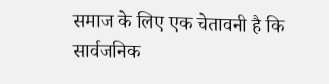समाज के लिए एक चेतावनी है कि सार्वजनिक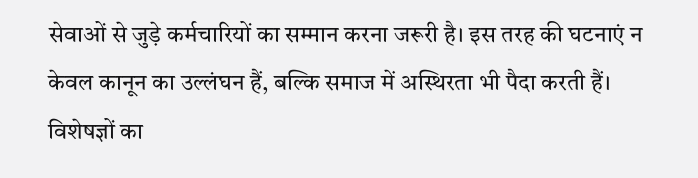सेवाओं से जुड़े कर्मचारियों का सम्मान करना जरूरी है। इस तरह की घटनाएं न केवल कानून का उल्लंघन हैं, बल्कि समाज में अस्थिरता भी पैदा करती हैं।
विशेषज्ञों का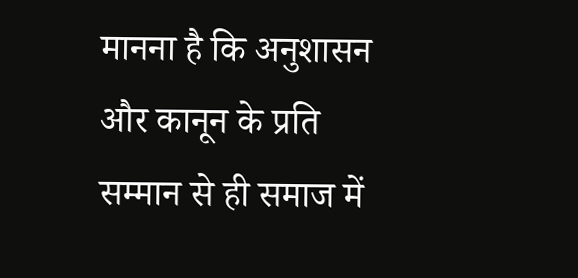मानना है कि अनुशासन और कानून के प्रति सम्मान से ही समाज में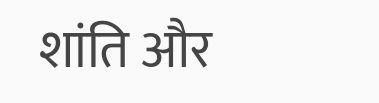शांति और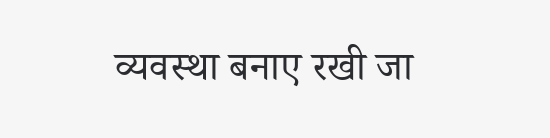व्यवस्था बनाए रखी जा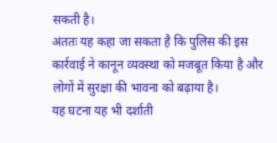सकती है।
अंततः यह कहा जा सकता है कि पुलिस की इस कार्रवाई ने कानून व्यवस्था को मजबूत किया है और लोगों में सुरक्षा की भावना को बढ़ाया है।
यह घटना यह भी दर्शाती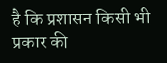है कि प्रशासन किसी भी प्रकार की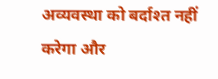अव्यवस्था को बर्दाश्त नहीं करेगा और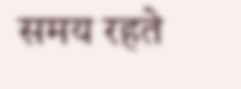समय रहते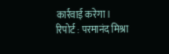कार्रवाई करेगा।
रिपोर्ट : परमानंद मिश्रा